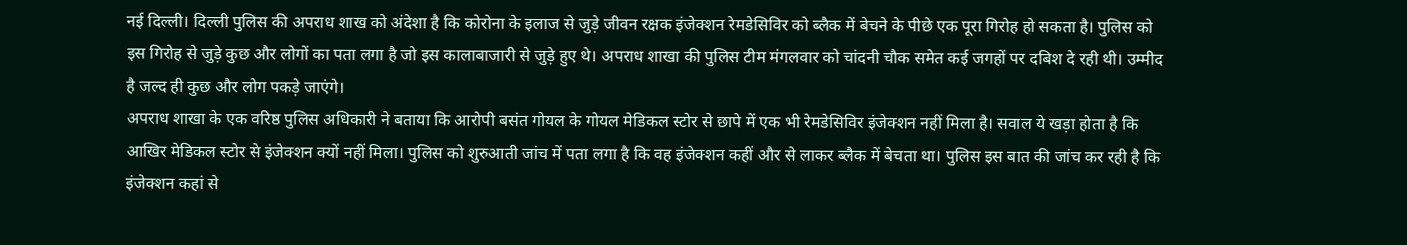नई दिल्ली। दिल्ली पुलिस की अपराध शाख को अंदेशा है कि कोरोना के इलाज से जुड़े जीवन रक्षक इंजेक्शन रेमडेसिविर को ब्लैक में बेचने के पीछे एक पूरा गिरोह हो सकता है। पुलिस को इस गिरोह से जुड़े कुछ और लोगों का पता लगा है जो इस कालाबाजारी से जुड़े हुए थे। अपराध शाखा की पुलिस टीम मंगलवार को चांदनी चौक समेत कई जगहों पर दबिश दे रही थी। उम्मीद है जल्द ही कुछ और लोग पकड़े जाएंगे।
अपराध शाखा के एक वरिष्ठ पुलिस अधिकारी ने बताया कि आरोपी बसंत गोयल के गोयल मेडिकल स्टोर से छापे में एक भी रेमडेसिविर इंजेक्शन नहीं मिला है। सवाल ये खड़ा होता है कि आखिर मेडिकल स्टोर से इंजेक्शन क्यों नहीं मिला। पुलिस को शुरुआती जांच में पता लगा है कि वह इंजेक्शन कहीं और से लाकर ब्लैक में बेचता था। पुलिस इस बात की जांच कर रही है कि इंजेक्शन कहां से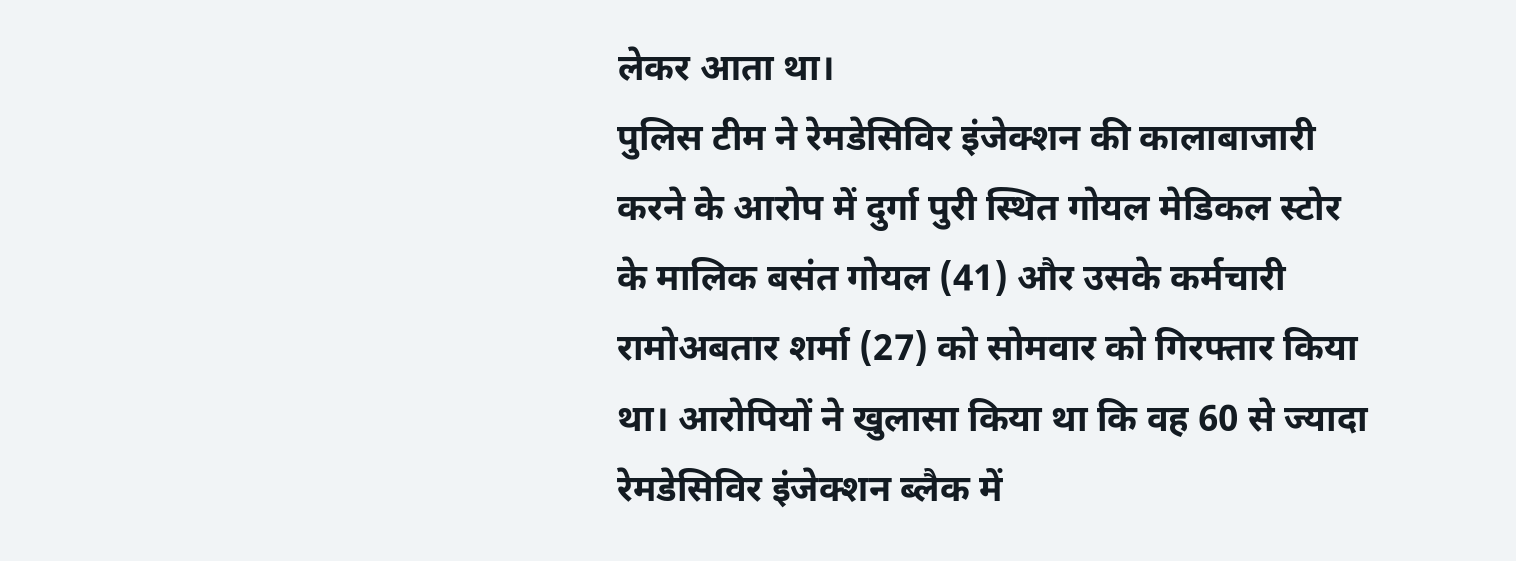लेकर आता था।
पुलिस टीम ने रेमडेसिविर इंजेक्शन की कालाबाजारी करने के आरोप में दुर्गा पुरी स्थित गोयल मेडिकल स्टोर के मालिक बसंत गोयल (41) और उसके कर्मचारी रामोअबतार शर्मा (27) को सोमवार को गिरफ्तार किया था। आरोपियों ने खुलासा किया था कि वह 60 से ज्यादा रेमडेसिविर इंजेक्शन ब्लैक में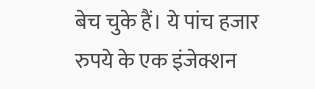बेच चुके हैं। ये पांच हजार रुपये के एक इंजेक्शन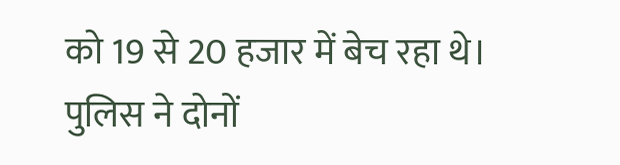को 19 से 20 हजार में बेच रहा थे। पुलिस ने दोनों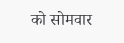को सोमवार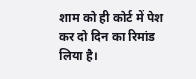शाम को ही कोर्ट में पेश कर दो दिन का रिमांड लिया है।